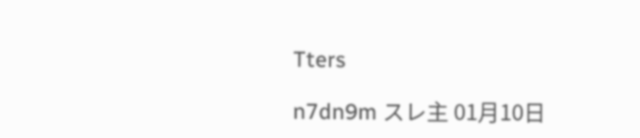Tters

n7dn9m スレ主 01月10日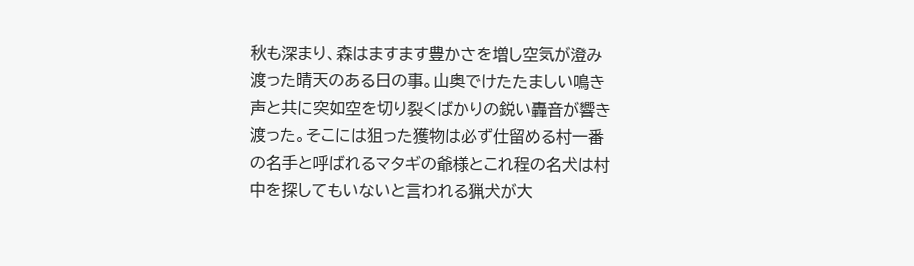秋も深まり、森はますます豊かさを増し空気が澄み渡った晴天のある日の事。山奥でけたたましい鳴き声と共に突如空を切り裂くばかりの鋭い轟音が響き渡った。そこには狙った獲物は必ず仕留める村一番の名手と呼ばれるマタギの爺様とこれ程の名犬は村中を探してもいないと言われる猟犬が大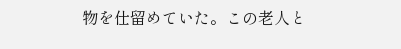物を仕留めていた。この老人と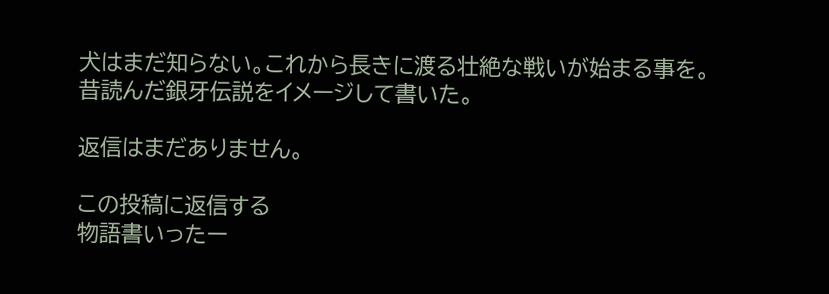犬はまだ知らない。これから長きに渡る壮絶な戦いが始まる事を。
昔読んだ銀牙伝説をイメージして書いた。

返信はまだありません。

この投稿に返信する
物語書いったー